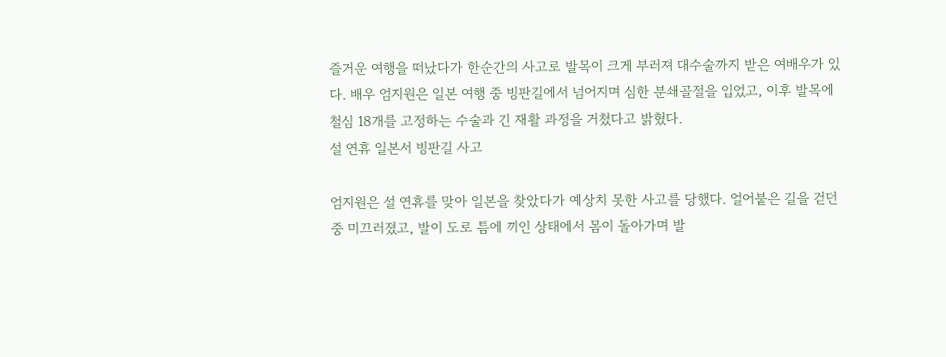즐거운 여행을 떠났다가 한순간의 사고로 발목이 크게 부러져 대수술까지 받은 여배우가 있다. 배우 엄지원은 일본 여행 중 빙판길에서 넘어지며 심한 분쇄골절을 입었고, 이후 발목에 철심 18개를 고정하는 수술과 긴 재활 과정을 거쳤다고 밝혔다.
설 연휴 일본서 빙판길 사고

엄지원은 설 연휴를 맞아 일본을 찾았다가 예상치 못한 사고를 당했다. 얼어붙은 길을 걷던 중 미끄러졌고, 발이 도로 틈에 끼인 상태에서 몸이 돌아가며 발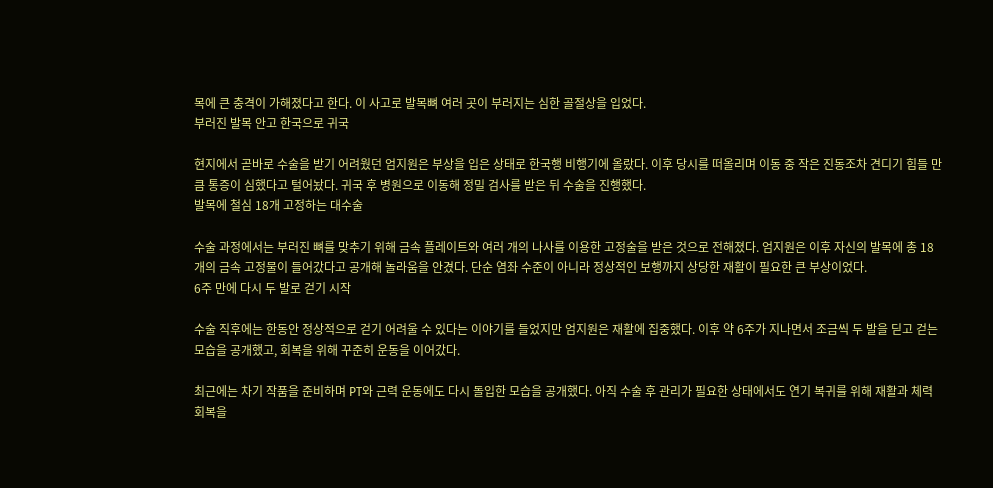목에 큰 충격이 가해졌다고 한다. 이 사고로 발목뼈 여러 곳이 부러지는 심한 골절상을 입었다.
부러진 발목 안고 한국으로 귀국

현지에서 곧바로 수술을 받기 어려웠던 엄지원은 부상을 입은 상태로 한국행 비행기에 올랐다. 이후 당시를 떠올리며 이동 중 작은 진동조차 견디기 힘들 만큼 통증이 심했다고 털어놨다. 귀국 후 병원으로 이동해 정밀 검사를 받은 뒤 수술을 진행했다.
발목에 철심 18개 고정하는 대수술

수술 과정에서는 부러진 뼈를 맞추기 위해 금속 플레이트와 여러 개의 나사를 이용한 고정술을 받은 것으로 전해졌다. 엄지원은 이후 자신의 발목에 총 18개의 금속 고정물이 들어갔다고 공개해 놀라움을 안겼다. 단순 염좌 수준이 아니라 정상적인 보행까지 상당한 재활이 필요한 큰 부상이었다.
6주 만에 다시 두 발로 걷기 시작

수술 직후에는 한동안 정상적으로 걷기 어려울 수 있다는 이야기를 들었지만 엄지원은 재활에 집중했다. 이후 약 6주가 지나면서 조금씩 두 발을 딛고 걷는 모습을 공개했고, 회복을 위해 꾸준히 운동을 이어갔다.

최근에는 차기 작품을 준비하며 PT와 근력 운동에도 다시 돌입한 모습을 공개했다. 아직 수술 후 관리가 필요한 상태에서도 연기 복귀를 위해 재활과 체력 회복을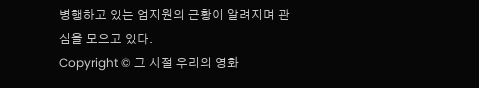병행하고 있는 엄지원의 근황이 알려지며 관심을 모으고 있다.
Copyright © 그 시절 우리의 영화